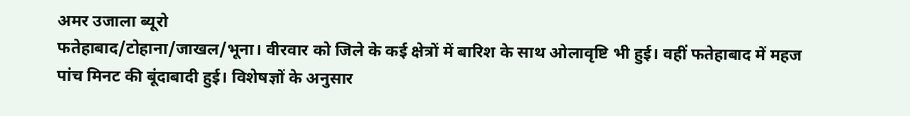अमर उजाला ब्यूरो
फतेहाबाद/टोहाना/जाखल/भूना। वीरवार को जिले के कई क्षेत्रों में बारिश के साथ ओलावृष्टि भी हुई। वहीं फतेहाबाद में महज पांच मिनट की बूंदाबादी हुई। विशेषज्ञों के अनुसार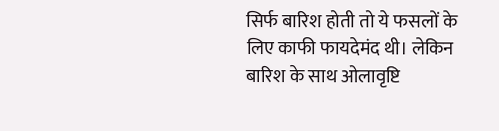सिर्फ बारिश होती तो ये फसलों के लिए काफी फायदेमंद थी। लेकिन बारिश के साथ ओलावृष्टि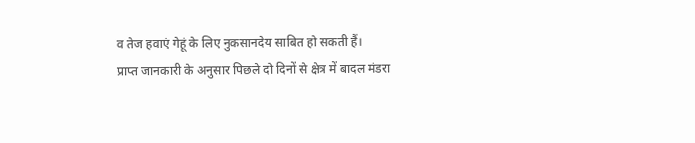व तेज हवाएं गेहूं के लिए नुकसानदेय साबित हो सकती हैं।
प्राप्त जानकारी के अनुसार पिछले दो दिनों से क्षेत्र में बादल मंडरा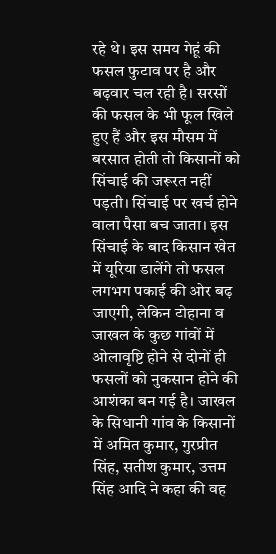रहे थे। इस समय गेहूं की फसल फुटाव पर है और बढ़वार चल रही है। सरसों की फसल के भी फूल खिले हुए हैं और इस मौसम में बरसात होती तो किसानों को सिंचाई की जरूरत नहीं पड़ती। सिंचाई पर खर्च होने वाला पैसा बच जाता। इस सिंचाई के बाद किसान खेत में यूरिया डालेंगे तो फसल लगभग पकाई की ओर बढ़ जाएगी, लेकिन टोहाना व जाखल के कुछ गांवों में ओलावृष्टि होने से दोनों ही फसलों को नुकसान होने की आशंका बन गई है। जाखल के सिधानी गांव के किसानों में अमित कुमार, गुरप्रीत सिंह, सतीश कुमार, उत्तम सिंह आदि ने कहा की वह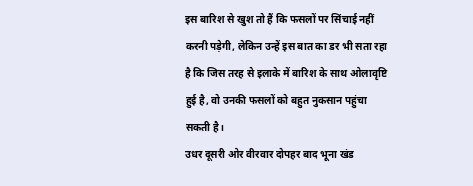इस बारिश से खुश तो हैं कि फसलों पर सिंचाई नहीं करनी पड़ेगी, लेकिन उन्हें इस बात का डर भी सता रहा है कि जिस तरह से इलाके में बारिश के साथ ओलावृष्टि हुई है, वो उनकी फसलों को बहुत नुकसान पहुंचा सकती है।
उधर दूसरी ओर वीरवार दोपहर बाद भूना खंड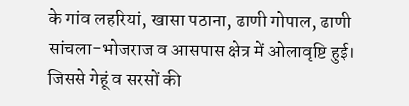के गांव लहरियां, खासा पठाना, ढाणी गोपाल, ढाणी सांचला-भोजराज व आसपास क्षेत्र में ओलावृष्टि हुई। जिससे गेहूं व सरसों की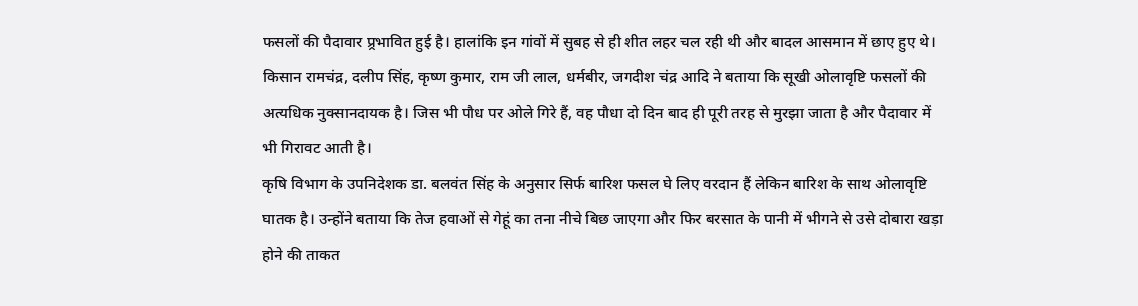फसलों की पैदावार प्र्रभावित हुई है। हालांकि इन गांवों में सुबह से ही शीत लहर चल रही थी और बादल आसमान में छाए हुए थे। किसान रामचंद्र, दलीप सिंह, कृष्ण कुमार, राम जी लाल, धर्मबीर, जगदीश चंद्र आदि ने बताया कि सूखी ओलावृष्टि फसलों की अत्यधिक नुक्सानदायक है। जिस भी पौध पर ओले गिरे हैं, वह पौधा दो दिन बाद ही पूरी तरह से मुरझा जाता है और पैदावार में भी गिरावट आती है।
कृषि विभाग के उपनिदेशक डा. बलवंत सिंह के अनुसार सिर्फ बारिश फसल घे लिए वरदान हैं लेकिन बारिश के साथ ओलावृष्टि घातक है। उन्होंने बताया कि तेज हवाओं से गेहूं का तना नीचे बिछ जाएगा और फिर बरसात के पानी में भीगने से उसे दोबारा खड़ा होने की ताकत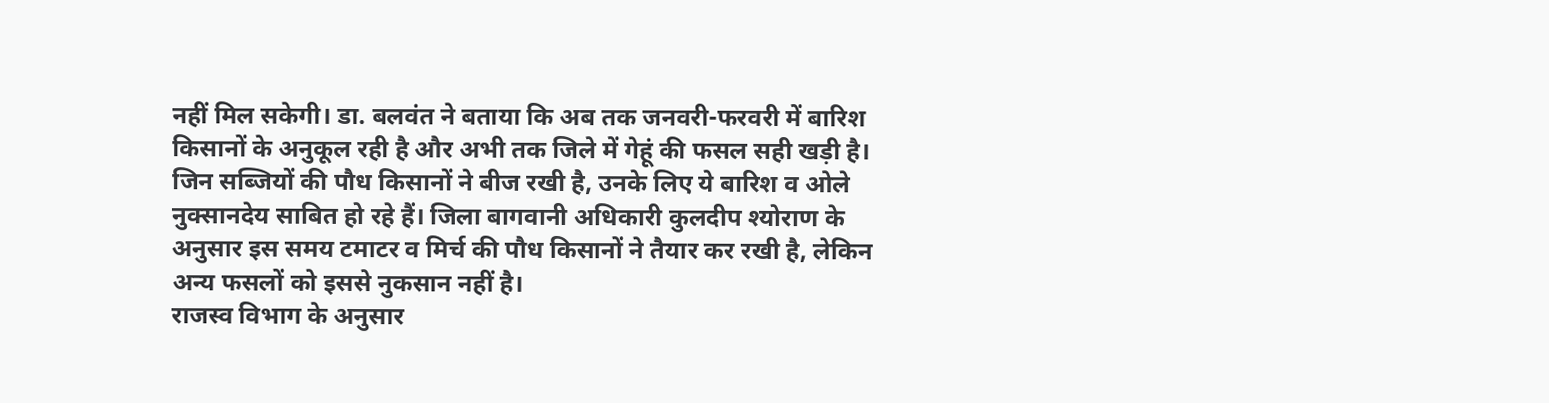नहीं मिल सकेगी। डा. बलवंत ने बताया कि अब तक जनवरी-फरवरी में बारिश किसानों के अनुकूल रही है और अभी तक जिले में गेहूं की फसल सही खड़ी है। जिन सब्जियों की पौध किसानों ने बीज रखी है, उनके लिए ये बारिश व ओले नुक्सानदेय साबित हो रहे हैं। जिला बागवानी अधिकारी कुलदीप श्योराण के अनुसार इस समय टमाटर व मिर्च की पौध किसानों ने तैयार कर रखी है, लेकिन अन्य फसलों को इससे नुकसान नहीं है।
राजस्व विभाग के अनुसार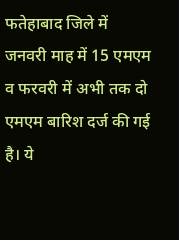फतेहाबाद जिले में जनवरी माह में 15 एमएम व फरवरी में अभी तक दो एमएम बारिश दर्ज की गई है। ये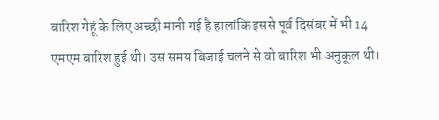बारिश गेहूं के लिए अच्छी मानी गई है हालांकि इससे पूर्व दिसंबर में भी 14 एमएम बारिश हुई थी। उस समय बिजाई चलने से वो बारिश भी अनुकूल थी।